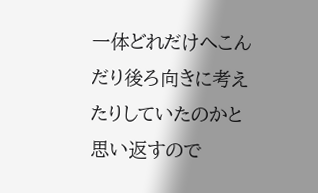一体どれだけへこんだり後ろ向きに考えたりしていたのかと思い返すので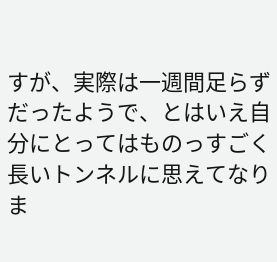すが、実際は一週間足らずだったようで、とはいえ自分にとってはものっすごく長いトンネルに思えてなりま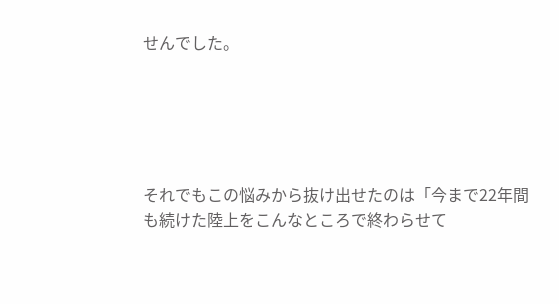せんでした。





それでもこの悩みから抜け出せたのは「今まで22年間も続けた陸上をこんなところで終わらせて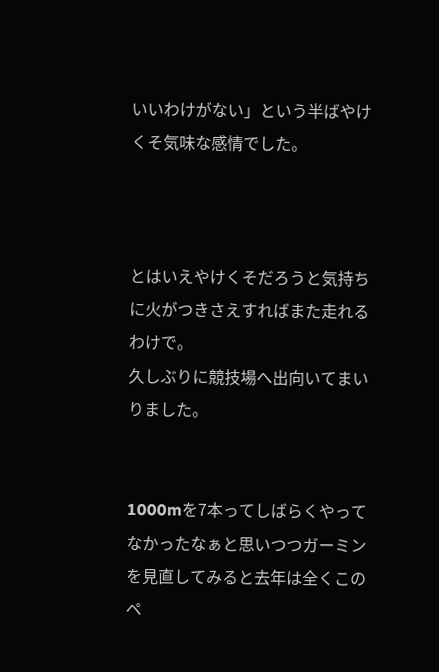いいわけがない」という半ばやけくそ気味な感情でした。



とはいえやけくそだろうと気持ちに火がつきさえすればまた走れるわけで。
久しぶりに競技場へ出向いてまいりました。


1000mを7本ってしばらくやってなかったなぁと思いつつガーミンを見直してみると去年は全くこのペ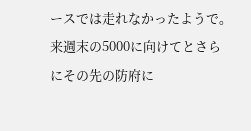ースでは走れなかったようで。
来週末の5000に向けてとさらにその先の防府に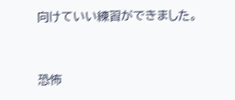向けていい練習ができました。


恐怖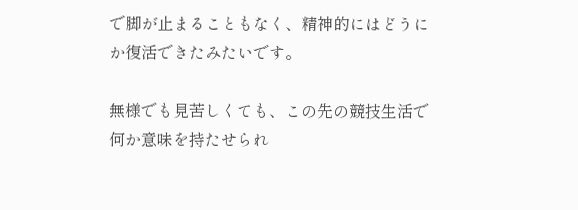で脚が止まることもなく、精神的にはどうにか復活できたみたいです。

無様でも見苦しくても、この先の競技生活で何か意味を持たせられ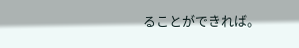ることができれば。